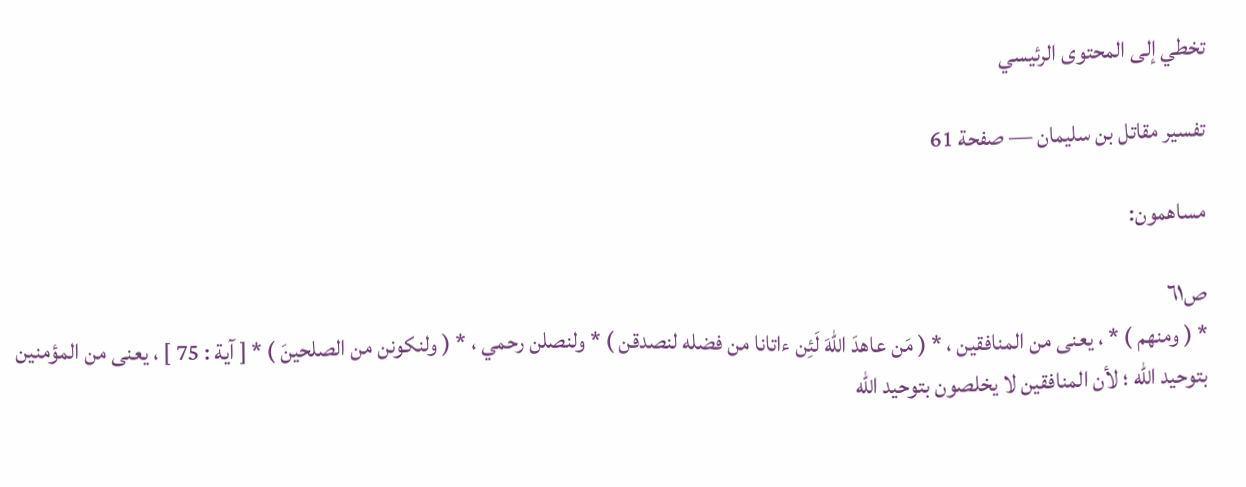تخطي إلى المحتوى الرئيسي

تفسير مقاتل بن سليمان — صفحة 61

مساهمون:

ص٦١
* ( ومنهم ) * ، يعنى من المنافقين ، * ( مَن عاهدَ اللهَ لَئِن ءاتانا من فضله لنصدقن ) * ولنصلن رحمي ، * ( ولنكونن من الصلحينَ ) * [ آية : 75 ] ، يعنى من المؤمنين بتوحيد الله ؛ لأن المنافقين لا يخلصون بتوحيد الله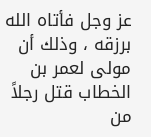عز وجل فأتاه الله برزقه ، وذلك أن مولى لعمر بن الخطاب قتل رجلاً من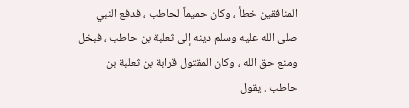المنافقين خطأ ، وكان حميماً لحاطب ، فدفع النبي صلى الله عليه وسلم دينه إلى ثعلبة بن حاطب ، فبخل ومنع حق الله ، وكان المقتول قرابة بن ثعلبة بن حاطب . يقول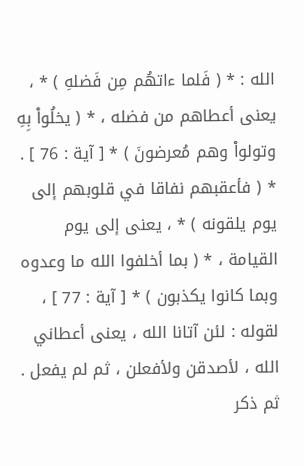الله : * ( فَلما ءاتهُم مِن فَضلهِ ) * ، يعنى أعطاهم من فضله ، * ( يخلُواْ بِهِ وتولواْ وهم مُعرضونَ ) * [ آية : 76 ] . * ( فأعقبهم نفاقا في قلوبهم إلى يوم يلقونه ) * ، يعنى إلى يوم القيامة ، * ( بما أخلفوا الله ما وعدوه وبما كانوا يكذبون ) * [ آية : 77 ] ، لقوله : لئن آتانا الله ، يعنى أعطاني الله ، لأصدقن ولأفعلن ، ثم لم يفعل . ثم ذكر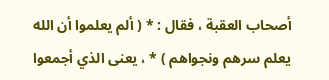أصحاب العقبة ، فقال : * ( ألم يعلموا أن الله يعلم سرهم ونجواهم ) * ، يعنى الذي أجمعوا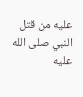عليه من قتل النبي صلى الله عليه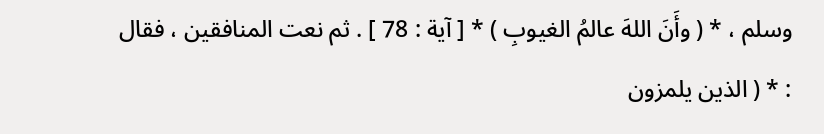وسلم ، * ( وأَنَ اللهَ عالمُ الغيوبِ ) * [ آية : 78 ] . ثم نعت المنافقين ، فقال : * ( الذين يلمزون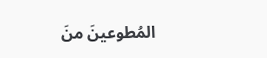المُطوعينَ منَ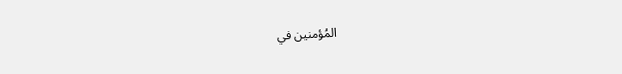المُؤمنين في